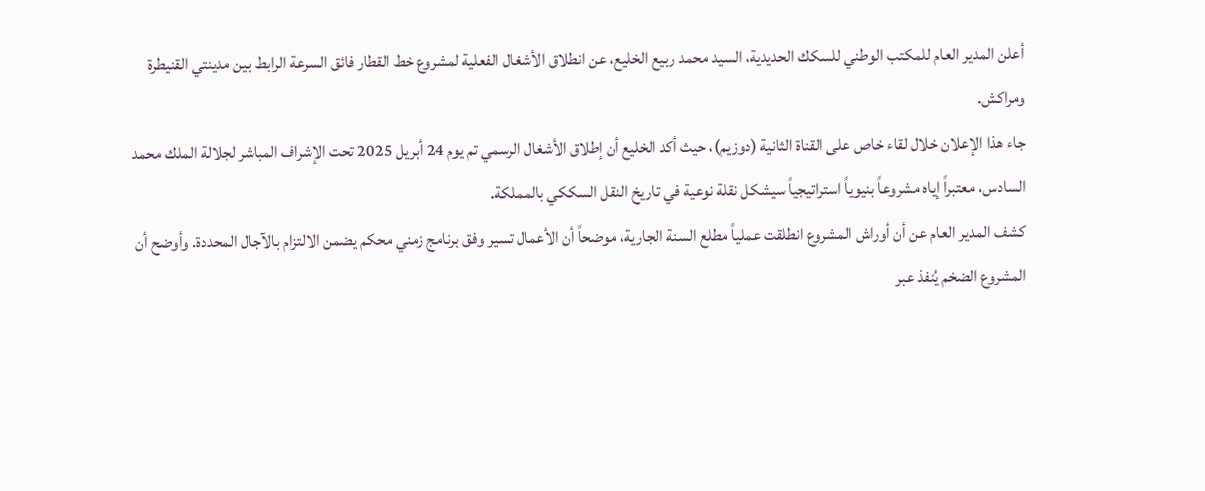أعلن المدير العام للمكتب الوطني للسكك الحديدية، السيد محمد ربيع الخليع، عن انطلاق الأشغال الفعلية لمشروع خط القطار فائق السرعة الرابط بين مدينتي القنيطرة ومراكش.
جاء هذا الإعلان خلال لقاء خاص على القناة الثانية (دوزيم)، حيث أكد الخليع أن إطلاق الأشغال الرسمي تم يوم 24 أبريل 2025 تحت الإشراف المباشر لجلالة الملك محمد السادس، معتبراً إياه مشروعاً بنيوياً استراتيجياً سيشكل نقلة نوعية في تاريخ النقل السككي بالمملكة.
كشف المدير العام عن أن أوراش المشروع انطلقت عملياً مطلع السنة الجارية، موضحاً أن الأعمال تسير وفق برنامج زمني محكم يضمن الالتزام بالآجال المحددة. وأوضح أن المشروع الضخم يُنفذ عبر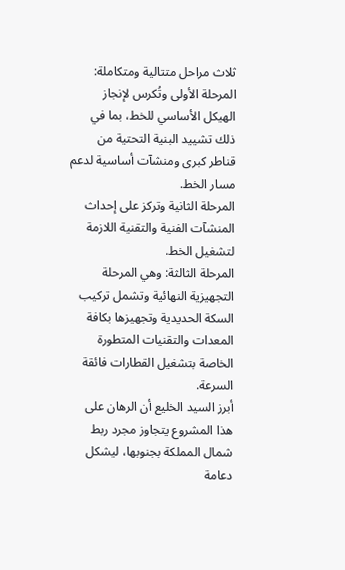ثلاث مراحل متتالية ومتكاملة:
المرحلة الأولى وتُكرس لإنجاز الهيكل الأساسي للخط، بما في ذلك تشييد البنية التحتية من قناطر كبرى ومنشآت أساسية لدعم مسار الخط.
المرحلة الثانية وتركز على إحداث المنشآت الفنية والتقنية اللازمة لتشغيل الخط.
المرحلة الثالثة: وهي المرحلة التجهيزية النهائية وتشمل تركيب السكة الحديدية وتجهيزها بكافة المعدات والتقنيات المتطورة الخاصة بتشغيل القطارات فائقة السرعة.
أبرز السيد الخليع أن الرهان على هذا المشروع يتجاوز مجرد ربط شمال المملكة بجنوبها، ليشكل دعامة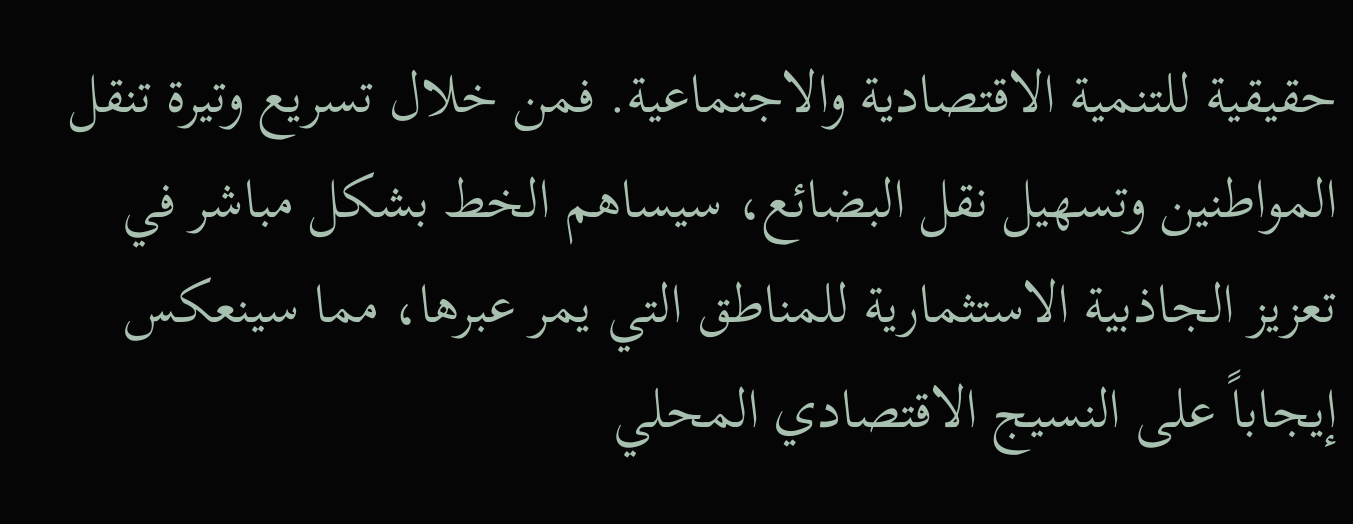حقيقية للتنمية الاقتصادية والاجتماعية. فمن خلال تسريع وتيرة تنقل المواطنين وتسهيل نقل البضائع، سيساهم الخط بشكل مباشر في تعزيز الجاذبية الاستثمارية للمناطق التي يمر عبرها، مما سينعكس إيجاباً على النسيج الاقتصادي المحلي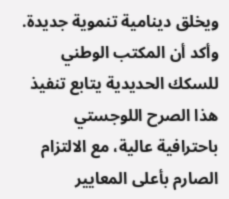ويخلق دينامية تنموية جديدة.
وأكد أن المكتب الوطني للسكك الحديدية يتابع تنفيذ هذا الصرح اللوجستي باحترافية عالية، مع الالتزام الصارم بأعلى المعايير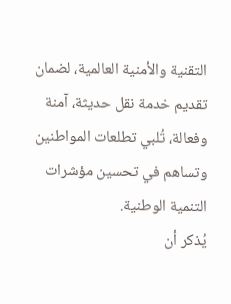التقنية والأمنية العالمية، لضمان تقديم خدمة نقل حديثة، آمنة وفعالة، تُلبي تطلعات المواطنين وتساهم في تحسين مؤشرات التنمية الوطنية.
يُذكر أن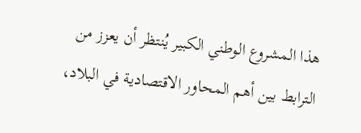هذا المشروع الوطني الكبير يُنتظر أن يعزز من الترابط بين أهم المحاور الاقتصادية في البلاد،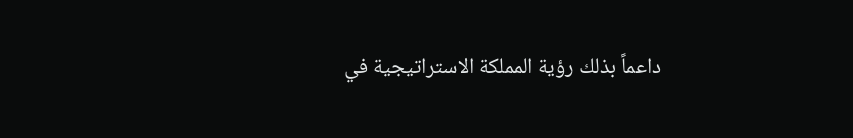داعماً بذلك رؤية المملكة الاستراتيجية في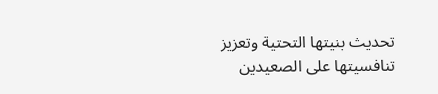تحديث بنيتها التحتية وتعزيز تنافسيتها على الصعيدين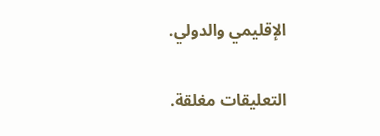الإقليمي والدولي.

التعليقات مغلقة.